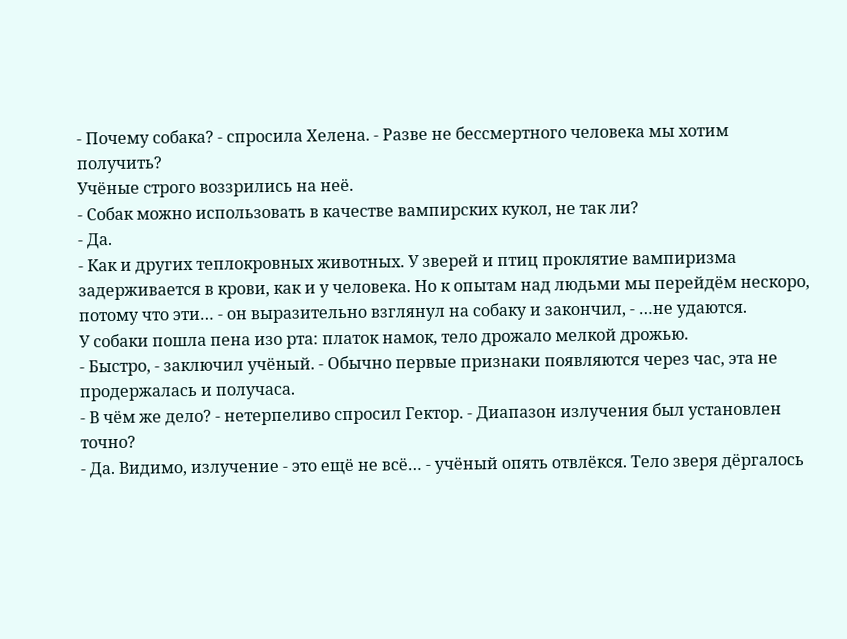- Почему собака? - спросила Хелена. - Разве не бессмертного человека мы хотим получить?
Учёные строго воззрились на неё.
- Собак можно использовать в качестве вампирских кукол, не так ли?
- Да.
- Как и других теплокровных животных. У зверей и птиц проклятие вампиризма задерживается в крови, как и у человека. Но к опытам над людьми мы перейдём нескоро, потому что эти… - он выразительно взглянул на собаку и закончил, - …не удаются.
У собаки пошла пена изо рта: платок намок, тело дрожало мелкой дрожью.
- Быстро, - заключил учёный. - Обычно первые признаки появляются через час, эта не продержалась и получаса.
- В чём же дело? - нетерпеливо спросил Гектор. - Диапазон излучения был установлен точно?
- Да. Видимо, излучение - это ещё не всё… - учёный опять отвлёкся. Тело зверя дёргалось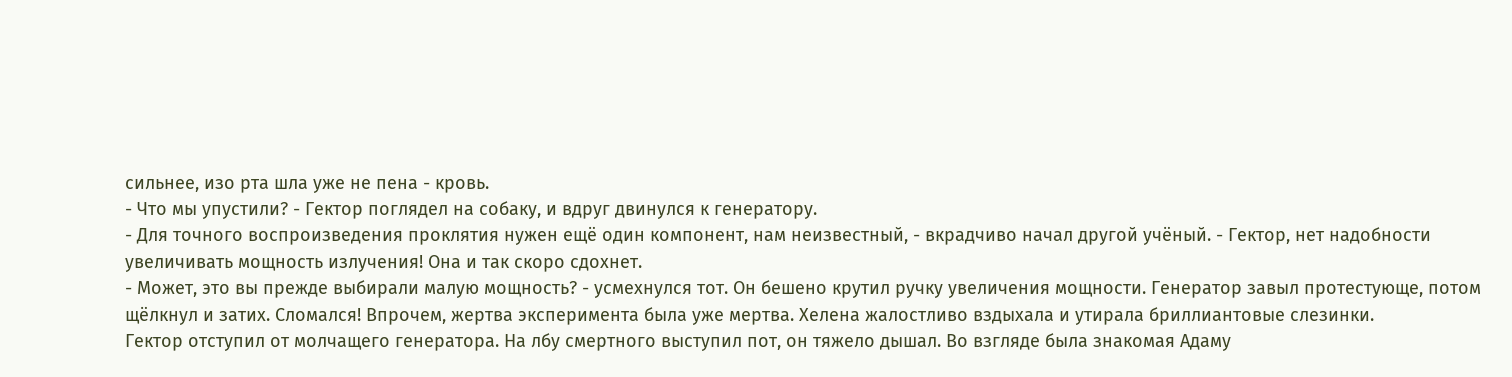сильнее, изо рта шла уже не пена - кровь.
- Что мы упустили? - Гектор поглядел на собаку, и вдруг двинулся к генератору.
- Для точного воспроизведения проклятия нужен ещё один компонент, нам неизвестный, - вкрадчиво начал другой учёный. - Гектор, нет надобности увеличивать мощность излучения! Она и так скоро сдохнет.
- Может, это вы прежде выбирали малую мощность? - усмехнулся тот. Он бешено крутил ручку увеличения мощности. Генератор завыл протестующе, потом щёлкнул и затих. Сломался! Впрочем, жертва эксперимента была уже мертва. Хелена жалостливо вздыхала и утирала бриллиантовые слезинки.
Гектор отступил от молчащего генератора. На лбу смертного выступил пот, он тяжело дышал. Во взгляде была знакомая Адаму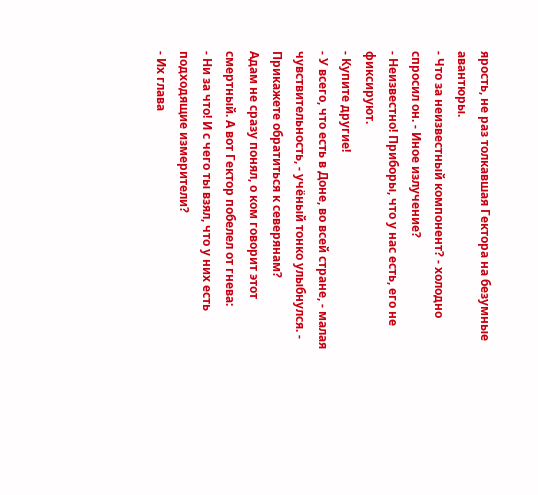ярость, не раз толкавшая Гектора на безумные авантюры.
- Что за неизвестный компонент? - холодно спросил он. - Иное излучение?
- Неизвестно! Приборы, что у нас есть, его не фиксируют.
- Купите другие!
- У всего, что есть в Доне, во всей стране, - малая чувствительность, - учёный тонко улыбнулся. - Прикажете обратиться к северянам?
Адам не сразу понял, о ком говорит этот смертный. А вот Гектор побелел от гнева:
- Ни за что! И с чего ты взял, что у них есть подходящие измерители?
- Их глава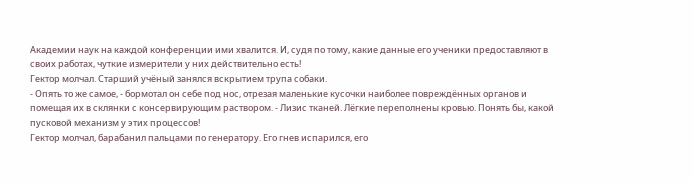Академии наук на каждой конференции ими хвалится. И, судя по тому, какие данные его ученики предоставляют в своих работах, чуткие измерители у них действительно есть!
Гектор молчал. Старший учёный занялся вскрытием трупа собаки.
- Опять то же самое, - бормотал он себе под нос, отрезая маленькие кусочки наиболее повреждённых органов и помещая их в склянки с консервирующим раствором. - Лизис тканей. Лёгкие переполнены кровью. Понять бы, какой пусковой механизм у этих процессов!
Гектор молчал, барабанил пальцами по генератору. Его гнев испарился, его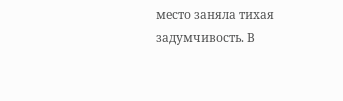место заняла тихая задумчивость. В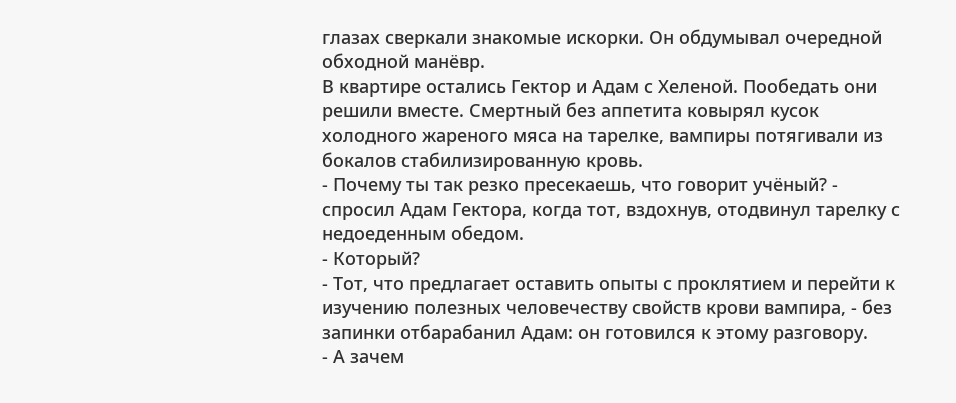глазах сверкали знакомые искорки. Он обдумывал очередной обходной манёвр.
В квартире остались Гектор и Адам с Хеленой. Пообедать они решили вместе. Смертный без аппетита ковырял кусок холодного жареного мяса на тарелке, вампиры потягивали из бокалов стабилизированную кровь.
- Почему ты так резко пресекаешь, что говорит учёный? - спросил Адам Гектора, когда тот, вздохнув, отодвинул тарелку с недоеденным обедом.
- Который?
- Тот, что предлагает оставить опыты с проклятием и перейти к изучению полезных человечеству свойств крови вампира, - без запинки отбарабанил Адам: он готовился к этому разговору.
- А зачем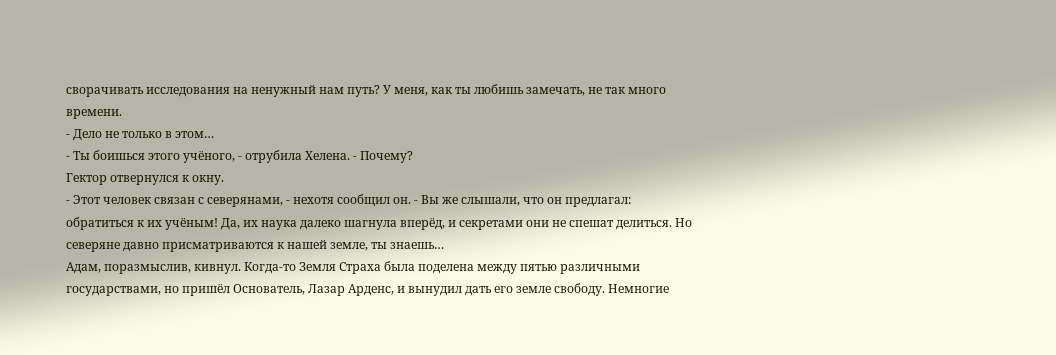сворачивать исследования на ненужный нам путь? У меня, как ты любишь замечать, не так много времени.
- Дело не только в этом…
- Ты боишься этого учёного, - отрубила Хелена. - Почему?
Гектор отвернулся к окну.
- Этот человек связан с северянами, - нехотя сообщил он. - Вы же слышали, что он предлагал: обратиться к их учёным! Да, их наука далеко шагнула вперёд, и секретами они не спешат делиться. Но северяне давно присматриваются к нашей земле, ты знаешь…
Адам, поразмыслив, кивнул. Когда-то Земля Страха была поделена между пятью различными государствами, но пришёл Основатель, Лазар Арденс, и вынудил дать его земле свободу. Немногие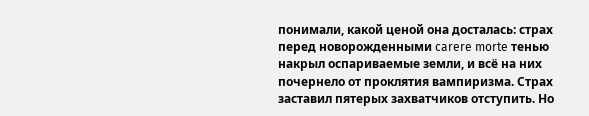понимали, какой ценой она досталась: страх перед новорожденными carere morte тенью накрыл оспариваемые земли, и всё на них почернело от проклятия вампиризма. Страх заставил пятерых захватчиков отступить. Но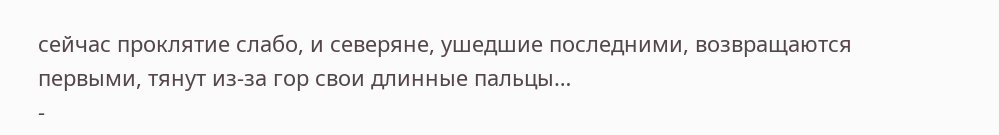сейчас проклятие слабо, и северяне, ушедшие последними, возвращаются первыми, тянут из-за гор свои длинные пальцы…
-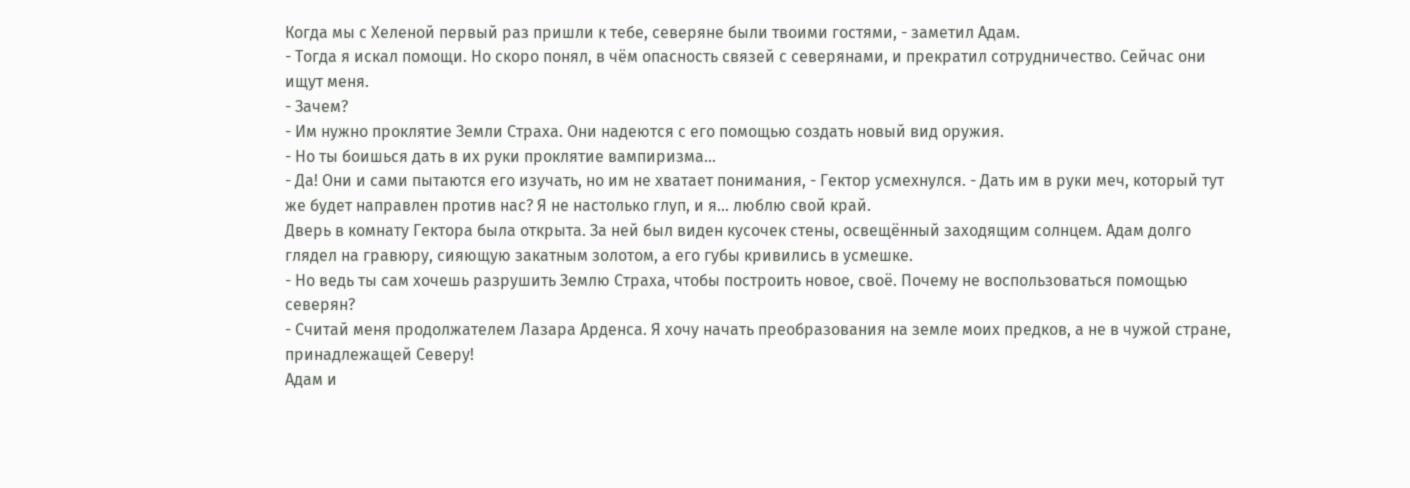Когда мы с Хеленой первый раз пришли к тебе, северяне были твоими гостями, - заметил Адам.
- Тогда я искал помощи. Но скоро понял, в чём опасность связей с северянами, и прекратил сотрудничество. Сейчас они ищут меня.
- Зачем?
- Им нужно проклятие Земли Страха. Они надеются с его помощью создать новый вид оружия.
- Но ты боишься дать в их руки проклятие вампиризма…
- Да! Они и сами пытаются его изучать, но им не хватает понимания, - Гектор усмехнулся. - Дать им в руки меч, который тут же будет направлен против нас? Я не настолько глуп, и я… люблю свой край.
Дверь в комнату Гектора была открыта. За ней был виден кусочек стены, освещённый заходящим солнцем. Адам долго глядел на гравюру, сияющую закатным золотом, а его губы кривились в усмешке.
- Но ведь ты сам хочешь разрушить Землю Страха, чтобы построить новое, своё. Почему не воспользоваться помощью северян?
- Считай меня продолжателем Лазара Арденса. Я хочу начать преобразования на земле моих предков, а не в чужой стране, принадлежащей Северу!
Адам и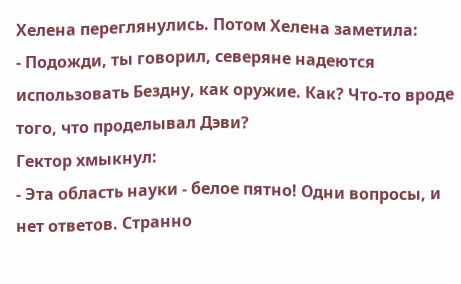Хелена переглянулись. Потом Хелена заметила:
- Подожди, ты говорил, северяне надеются использовать Бездну, как оружие. Как? Что-то вроде того, что проделывал Дэви?
Гектор хмыкнул:
- Эта область науки - белое пятно! Одни вопросы, и нет ответов. Странно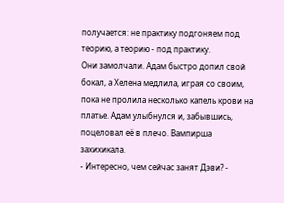получается: не практику подгоняем под теорию, а теорию - под практику.
Они замолчали. Адам быстро допил свой бокал, а Хелена медлила, играя со своим, пока не пролила несколько капель крови на платье. Адам улыбнулся и, забывшись, поцеловал её в плечо. Вампирша захихикала.
- Интересно, чем сейчас занят Дэви? -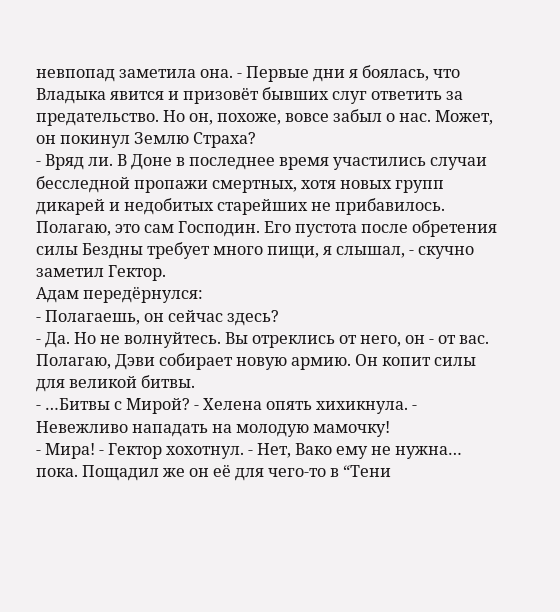невпопад заметила она. - Первые дни я боялась, что Владыка явится и призовёт бывших слуг ответить за предательство. Но он, похоже, вовсе забыл о нас. Может, он покинул Землю Страха?
- Вряд ли. В Доне в последнее время участились случаи бесследной пропажи смертных, хотя новых групп дикарей и недобитых старейших не прибавилось. Полагаю, это сам Господин. Его пустота после обретения силы Бездны требует много пищи, я слышал, - скучно заметил Гектор.
Адам передёрнулся:
- Полагаешь, он сейчас здесь?
- Да. Но не волнуйтесь. Вы отреклись от него, он - от вас. Полагаю, Дэви собирает новую армию. Он копит силы для великой битвы.
- …Битвы с Мирой? - Хелена опять хихикнула. - Невежливо нападать на молодую мамочку!
- Мира! - Гектор хохотнул. - Нет, Вако ему не нужна… пока. Пощадил же он её для чего-то в “Тени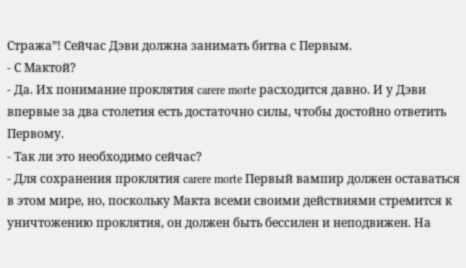Стража”! Сейчас Дэви должна занимать битва с Первым.
- С Мактой?
- Да. Их понимание проклятия carere morte расходится давно. И у Дэви впервые за два столетия есть достаточно силы, чтобы достойно ответить Первому.
- Так ли это необходимо сейчас?
- Для сохранения проклятия carere morte Первый вампир должен оставаться в этом мире, но, поскольку Макта всеми своими действиями стремится к уничтожению проклятия, он должен быть бессилен и неподвижен. На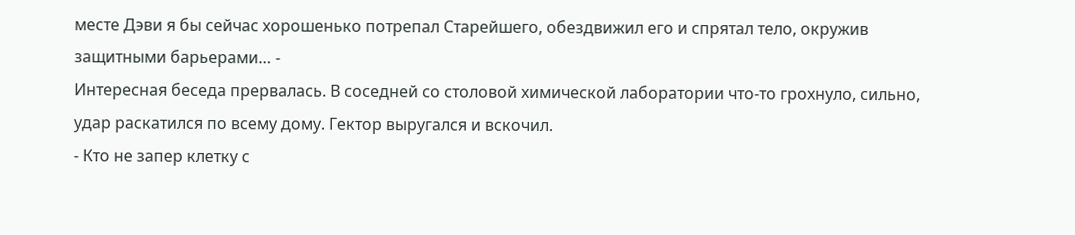месте Дэви я бы сейчас хорошенько потрепал Старейшего, обездвижил его и спрятал тело, окружив защитными барьерами… -
Интересная беседа прервалась. В соседней со столовой химической лаборатории что-то грохнуло, сильно, удар раскатился по всему дому. Гектор выругался и вскочил.
- Кто не запер клетку с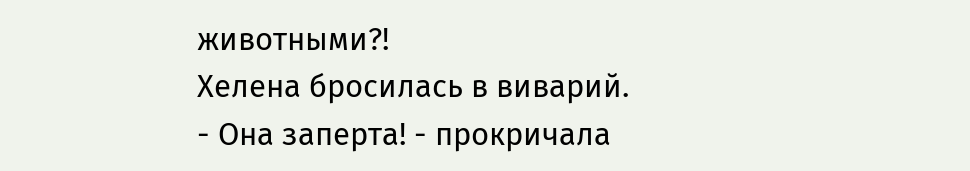животными?!
Хелена бросилась в виварий.
- Она заперта! - прокричала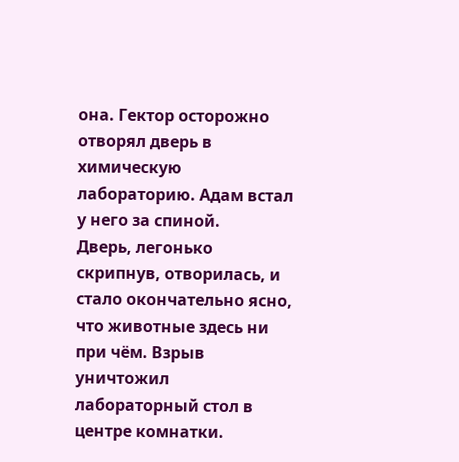она. Гектор осторожно отворял дверь в химическую лабораторию. Адам встал у него за спиной.
Дверь, легонько скрипнув, отворилась, и стало окончательно ясно, что животные здесь ни при чём. Взрыв уничтожил лабораторный стол в центре комнатки.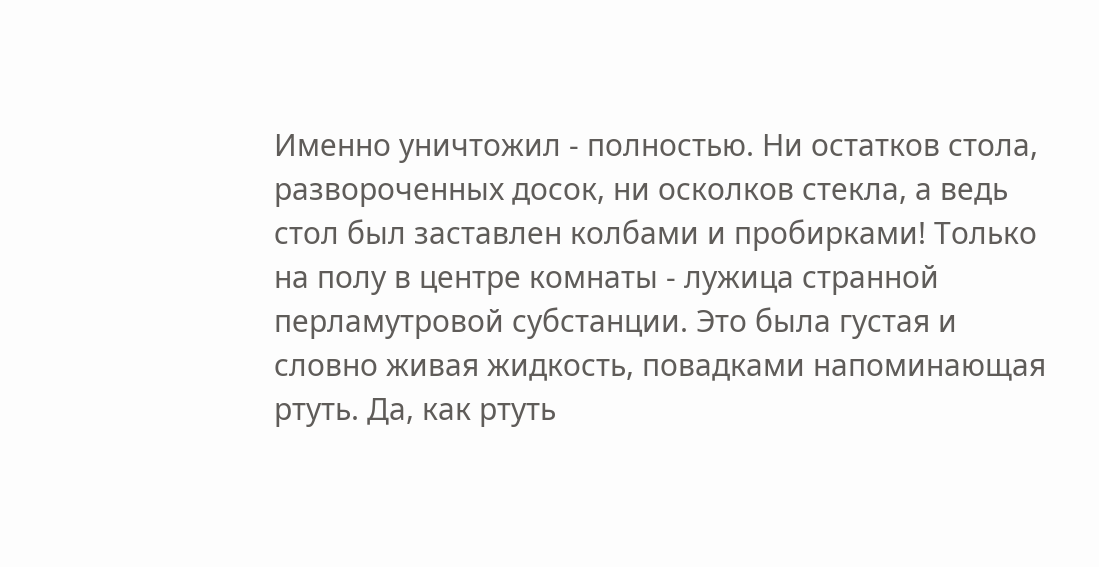Именно уничтожил - полностью. Ни остатков стола, развороченных досок, ни осколков стекла, а ведь стол был заставлен колбами и пробирками! Только на полу в центре комнаты - лужица странной перламутровой субстанции. Это была густая и словно живая жидкость, повадками напоминающая ртуть. Да, как ртуть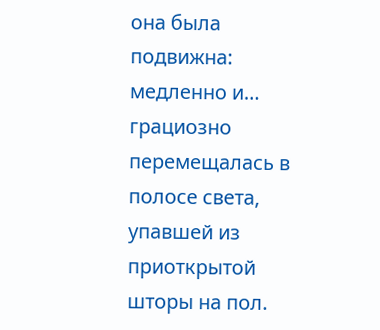она была подвижна: медленно и… грациозно перемещалась в полосе света, упавшей из приоткрытой шторы на пол.